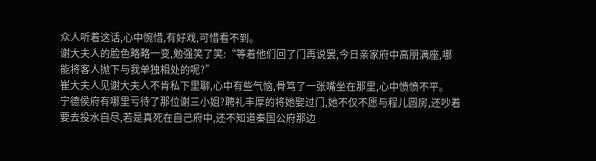众人听着这话,心中惋惜,有好戏,可惜看不到。
谢大夫人的脸色略略一变,勉强笑了笑:“等着他们回了门再说罢,今日亲家府中高朋满座,哪能将客人抛下与我单独相处的呢?”
崔大夫人见谢大夫人不肯私下里聊,心中有些气恼,骨笃了一张嘴坐在那里,心中愤愤不平。
宁德侯府有哪里亏待了那位谢三小姐?聘礼丰厚的将她娶过门,她不仅不愿与程儿圆房,还吵着要去投水自尽,若是真死在自己府中,还不知道秦国公府那边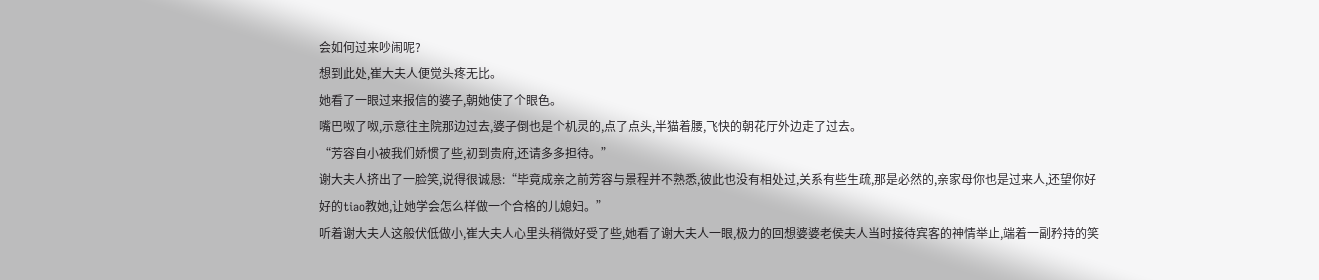会如何过来吵闹呢?
想到此处,崔大夫人便觉头疼无比。
她看了一眼过来报信的婆子,朝她使了个眼色。
嘴巴呶了呶,示意往主院那边过去,婆子倒也是个机灵的,点了点头,半猫着腰,飞快的朝花厅外边走了过去。
“芳容自小被我们娇惯了些,初到贵府,还请多多担待。”
谢大夫人挤出了一脸笑,说得很诚恳:“毕竟成亲之前芳容与景程并不熟悉,彼此也没有相处过,关系有些生疏,那是必然的,亲家母你也是过来人,还望你好好的tiao教她,让她学会怎么样做一个合格的儿媳妇。”
听着谢大夫人这般伏低做小,崔大夫人心里头稍微好受了些,她看了谢大夫人一眼,极力的回想婆婆老侯夫人当时接待宾客的神情举止,端着一副矜持的笑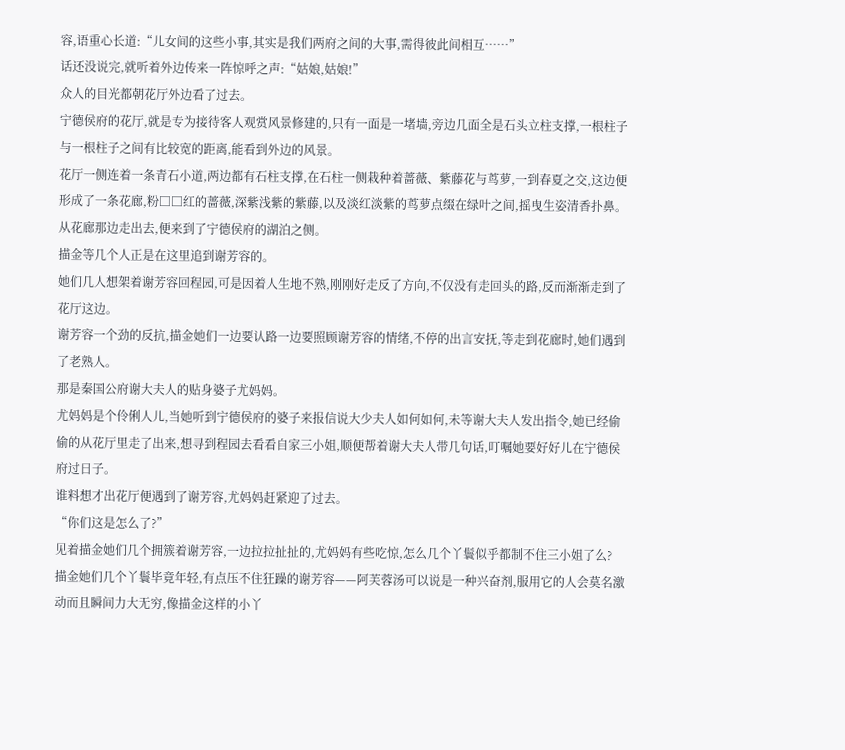容,语重心长道:“儿女间的这些小事,其实是我们两府之间的大事,需得彼此间相互……”
话还没说完,就听着外边传来一阵惊呼之声:“姑娘,姑娘!”
众人的目光都朝花厅外边看了过去。
宁德侯府的花厅,就是专为接待客人观赏风景修建的,只有一面是一堵墙,旁边几面全是石头立柱支撑,一根柱子与一根柱子之间有比较宽的距离,能看到外边的风景。
花厅一侧连着一条青石小道,两边都有石柱支撑,在石柱一侧栽种着蔷薇、紫藤花与茑萝,一到春夏之交,这边便形成了一条花廊,粉□□红的蔷薇,深紫浅紫的紫藤,以及淡红淡紫的茑萝点缀在绿叶之间,摇曳生姿清香扑鼻。
从花廊那边走出去,便来到了宁德侯府的湖泊之侧。
描金等几个人正是在这里追到谢芳容的。
她们几人想架着谢芳容回程园,可是因着人生地不熟,刚刚好走反了方向,不仅没有走回头的路,反而渐渐走到了花厅这边。
谢芳容一个劲的反抗,描金她们一边要认路一边要照顾谢芳容的情绪,不停的出言安抚,等走到花廊时,她们遇到了老熟人。
那是秦国公府谢大夫人的贴身婆子尤妈妈。
尤妈妈是个伶俐人儿,当她听到宁德侯府的婆子来报信说大少夫人如何如何,未等谢大夫人发出指令,她已经偷偷的从花厅里走了出来,想寻到程园去看看自家三小姐,顺便帮着谢大夫人带几句话,叮嘱她要好好儿在宁德侯府过日子。
谁料想才出花厅便遇到了谢芳容,尤妈妈赶紧迎了过去。
“你们这是怎么了?”
见着描金她们几个拥簇着谢芳容,一边拉拉扯扯的,尤妈妈有些吃惊,怎么几个丫鬟似乎都制不住三小姐了么?
描金她们几个丫鬟毕竟年轻,有点压不住狂躁的谢芳容——阿芙蓉汤可以说是一种兴奋剂,服用它的人会莫名激动而且瞬间力大无穷,像描金这样的小丫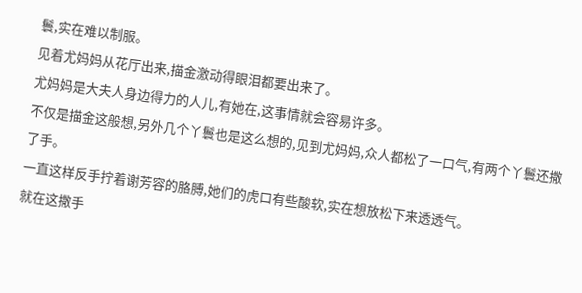鬟,实在难以制服。
见着尤妈妈从花厅出来,描金激动得眼泪都要出来了。
尤妈妈是大夫人身边得力的人儿,有她在,这事情就会容易许多。
不仅是描金这般想,另外几个丫鬟也是这么想的,见到尤妈妈,众人都松了一口气,有两个丫鬟还撒了手。
一直这样反手拧着谢芳容的胳膊,她们的虎口有些酸软,实在想放松下来透透气。
就在这撒手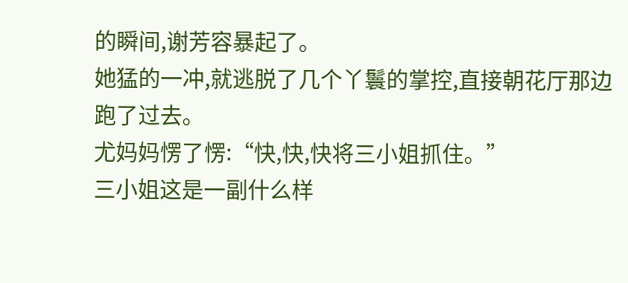的瞬间,谢芳容暴起了。
她猛的一冲,就逃脱了几个丫鬟的掌控,直接朝花厅那边跑了过去。
尤妈妈愣了愣:“快,快,快将三小姐抓住。”
三小姐这是一副什么样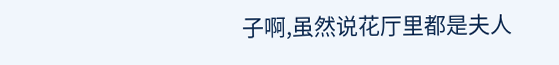子啊,虽然说花厅里都是夫人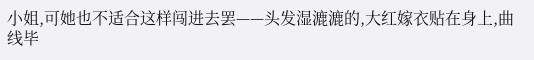小姐,可她也不适合这样闯进去罢——头发湿漉漉的,大红嫁衣贴在身上,曲线毕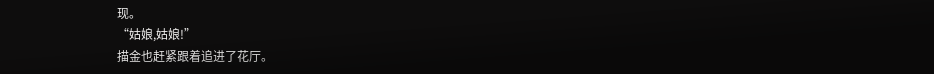现。
“姑娘,姑娘!”
描金也赶紧跟着追进了花厅。